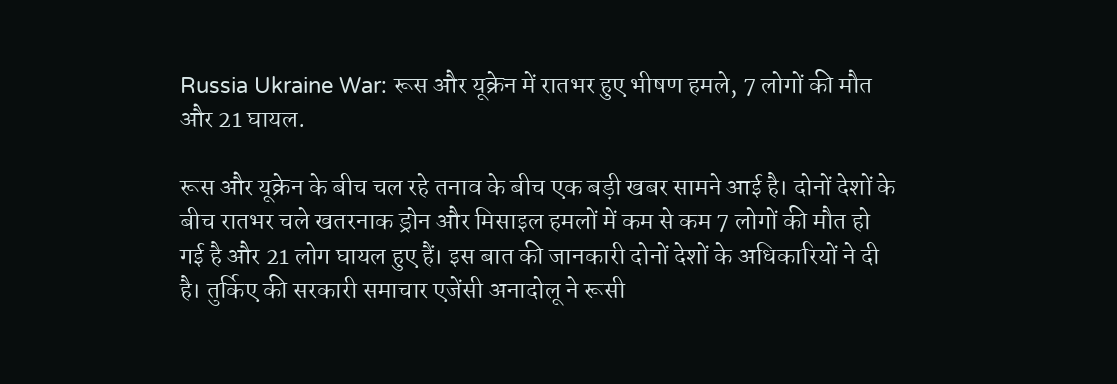Russia Ukraine War: रूस और यूक्रेन में रातभर हुए भीषण हमले, 7 लोगों की मौत और 21 घायल.

रूस और यूक्रेन के बीच चल रहे तनाव के बीच एक बड़ी खबर सामने आई है। दोनों देशों के बीच रातभर चले खतरनाक ड्रोन और मिसाइल हमलों में कम से कम 7 लोगों की मौत हो गई है और 21 लोग घायल हुए हैं। इस बात की जानकारी दोनों देशों के अधिकारियों ने दी है। तुर्किए की सरकारी समाचार एजेंसी अनादोलू ने रूसी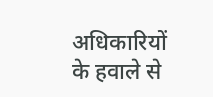अधिकारियों के हवाले से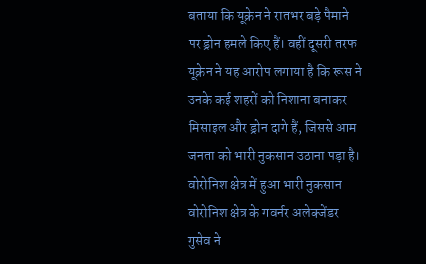बताया कि यूक्रेन ने रातभर बड़े पैमाने पर ड्रोन हमले किए हैं। वहीं दूसरी तरफ यूक्रेन ने यह आरोप लगाया है कि रूस ने उनके कई शहरों को निशाना बनाकर मिसाइल और ड्रोन दागे हैं, जिससे आम जनता को भारी नुकसान उठाना पड़ा है।
वोरोनिश क्षेत्र में हुआ भारी नुकसान
वोरोनिश क्षेत्र के गवर्नर अलेक्जेंडर गुसेव ने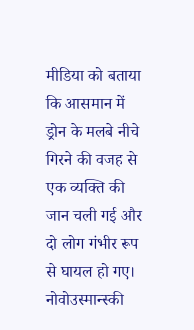मीडिया को बताया कि आसमान में ड्रोन के मलबे नीचे गिरने की वजह से एक व्यक्ति की जान चली गई और दो लोग गंभीर रूप से घायल हो गए। नोवोउस्मान्स्की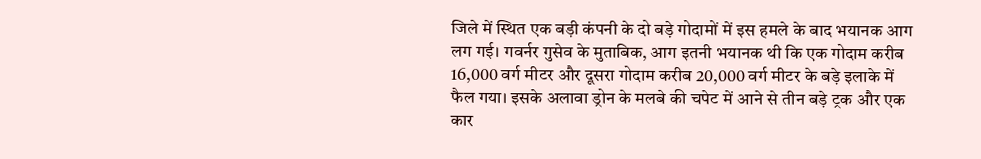जिले में स्थित एक बड़ी कंपनी के दो बड़े गोदामों में इस हमले के बाद भयानक आग लग गई। गवर्नर गुसेव के मुताबिक, आग इतनी भयानक थी कि एक गोदाम करीब 16,000 वर्ग मीटर और दूसरा गोदाम करीब 20,000 वर्ग मीटर के बड़े इलाके में फैल गया। इसके अलावा ड्रोन के मलबे की चपेट में आने से तीन बड़े ट्रक और एक कार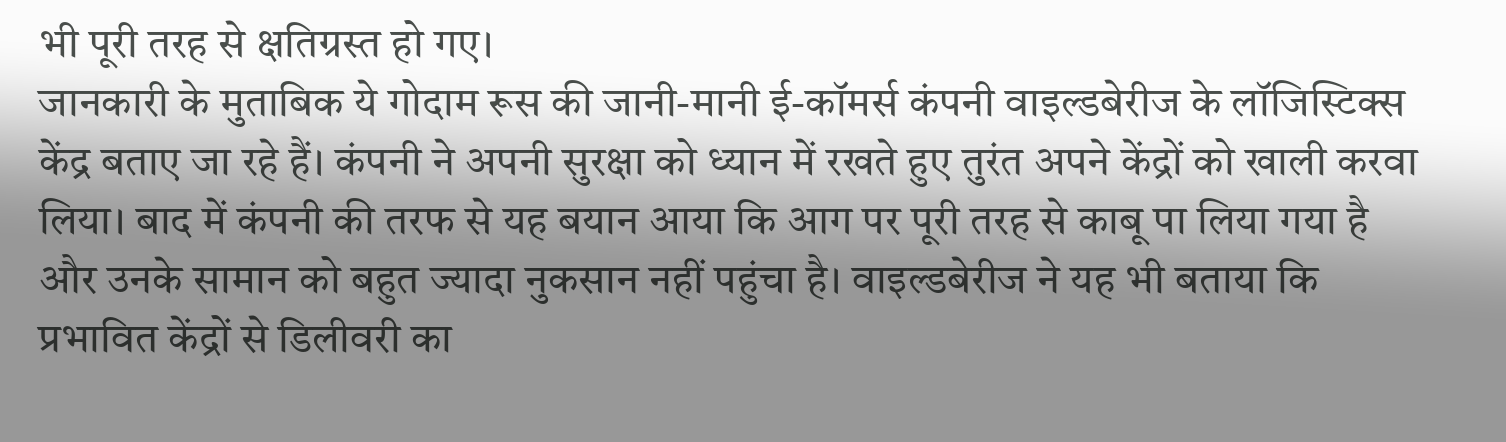भी पूरी तरह से क्षतिग्रस्त हो गए।
जानकारी के मुताबिक ये गोदाम रूस की जानी-मानी ई-कॉमर्स कंपनी वाइल्डबेरीज के लॉजिस्टिक्स केंद्र बताए जा रहे हैं। कंपनी ने अपनी सुरक्षा को ध्यान में रखते हुए तुरंत अपने केंद्रों को खाली करवा लिया। बाद में कंपनी की तरफ से यह बयान आया कि आग पर पूरी तरह से काबू पा लिया गया है और उनके सामान को बहुत ज्यादा नुकसान नहीं पहुंचा है। वाइल्डबेरीज ने यह भी बताया कि प्रभावित केंद्रों से डिलीवरी का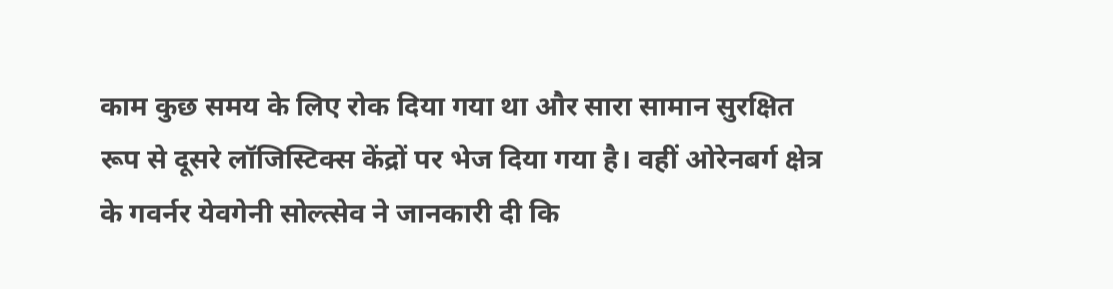काम कुछ समय के लिए रोक दिया गया था और सारा सामान सुरक्षित रूप से दूसरे लॉजिस्टिक्स केंद्रों पर भेज दिया गया है। वहीं ओरेनबर्ग क्षेत्र के गवर्नर येवगेनी सोल्त्सेव ने जानकारी दी कि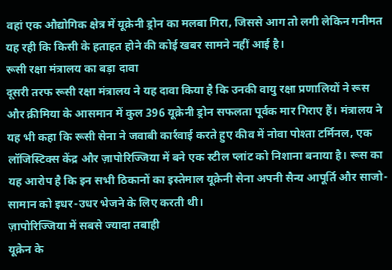वहां एक औद्योगिक क्षेत्र में यूक्रेनी ड्रोन का मलबा गिरा, जिससे आग तो लगी लेकिन गनीमत यह रही कि किसी के हताहत होने की कोई खबर सामने नहीं आई है।
रूसी रक्षा मंत्रालय का बड़ा दावा
दूसरी तरफ रूसी रक्षा मंत्रालय ने यह दावा किया है कि उनकी वायु रक्षा प्रणालियों ने रूस और क्रीमिया के आसमान में कुल 396 यूक्रेनी ड्रोन सफलता पूर्वक मार गिराए हैं। मंत्रालय ने यह भी कहा कि रूसी सेना ने जवाबी कार्रवाई करते हुए कीव में नोवा पोश्ता टर्मिनल, एक लॉजिस्टिक्स केंद्र और ज़ापोरिज्जिया में बने एक स्टील प्लांट को निशाना बनाया है। रूस का यह आरोप है कि इन सभी ठिकानों का इस्तेमाल यूक्रेनी सेना अपनी सैन्य आपूर्ति और साजो-सामान को इधर-उधर भेजने के लिए करती थी।
ज़ापोरिज्जिया में सबसे ज्यादा तबाही
यूक्रेन के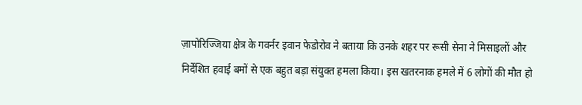ज़ापोरिज्जिया क्षेत्र के गवर्नर इवान फेडोरोव ने बताया कि उनके शहर पर रूसी सेना ने मिसाइलों और निर्देशित हवाई बमों से एक बहुत बड़ा संयुक्त हमला किया। इस खतरनाक हमले में 6 लोगों की मौत हो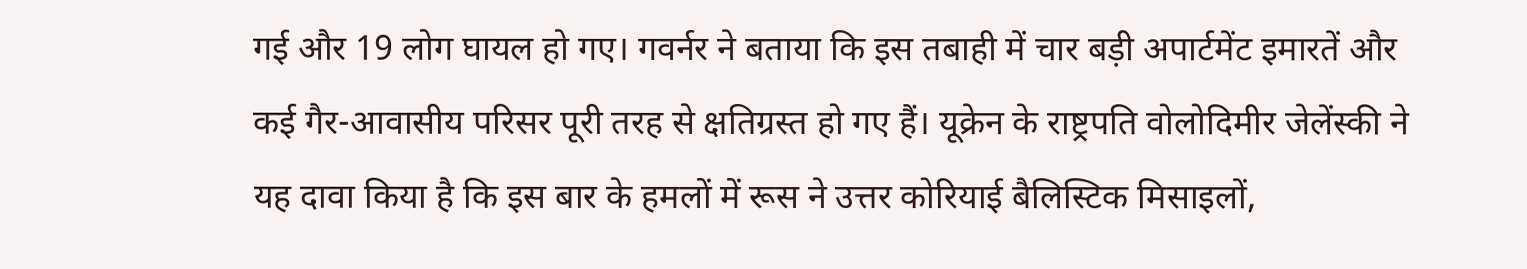गई और 19 लोग घायल हो गए। गवर्नर ने बताया कि इस तबाही में चार बड़ी अपार्टमेंट इमारतें और कई गैर-आवासीय परिसर पूरी तरह से क्षतिग्रस्त हो गए हैं। यूक्रेन के राष्ट्रपति वोलोदिमीर जेलेंस्की ने यह दावा किया है कि इस बार के हमलों में रूस ने उत्तर कोरियाई बैलिस्टिक मिसाइलों,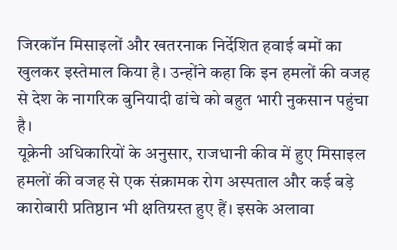जिरकॉन मिसाइलों और खतरनाक निर्देशित हवाई बमों का खुलकर इस्तेमाल किया है। उन्होंने कहा कि इन हमलों की वजह से देश के नागरिक बुनियादी ढांचे को बहुत भारी नुकसान पहुंचा है।
यूक्रेनी अधिकारियों के अनुसार, राजधानी कीव में हुए मिसाइल हमलों की वजह से एक संक्रामक रोग अस्पताल और कई बड़े कारोबारी प्रतिष्ठान भी क्षतिग्रस्त हुए हैं। इसके अलावा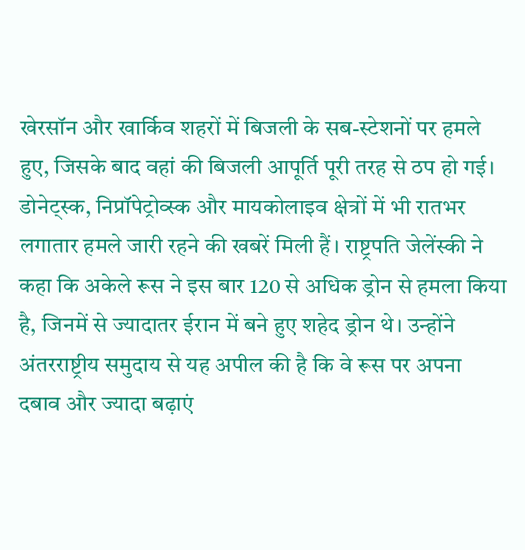खेरसॉन और खार्किव शहरों में बिजली के सब-स्टेशनों पर हमले हुए, जिसके बाद वहां की बिजली आपूर्ति पूरी तरह से ठप हो गई। डोनेट्स्क, निप्रॉपेट्रोव्स्क और मायकोलाइव क्षेत्रों में भी रातभर लगातार हमले जारी रहने की खबरें मिली हैं। राष्ट्रपति जेलेंस्की ने कहा कि अकेले रूस ने इस बार 120 से अधिक ड्रोन से हमला किया है, जिनमें से ज्यादातर ईरान में बने हुए शहेद ड्रोन थे। उन्होंने अंतरराष्ट्रीय समुदाय से यह अपील की है कि वे रूस पर अपना दबाव और ज्यादा बढ़ाएं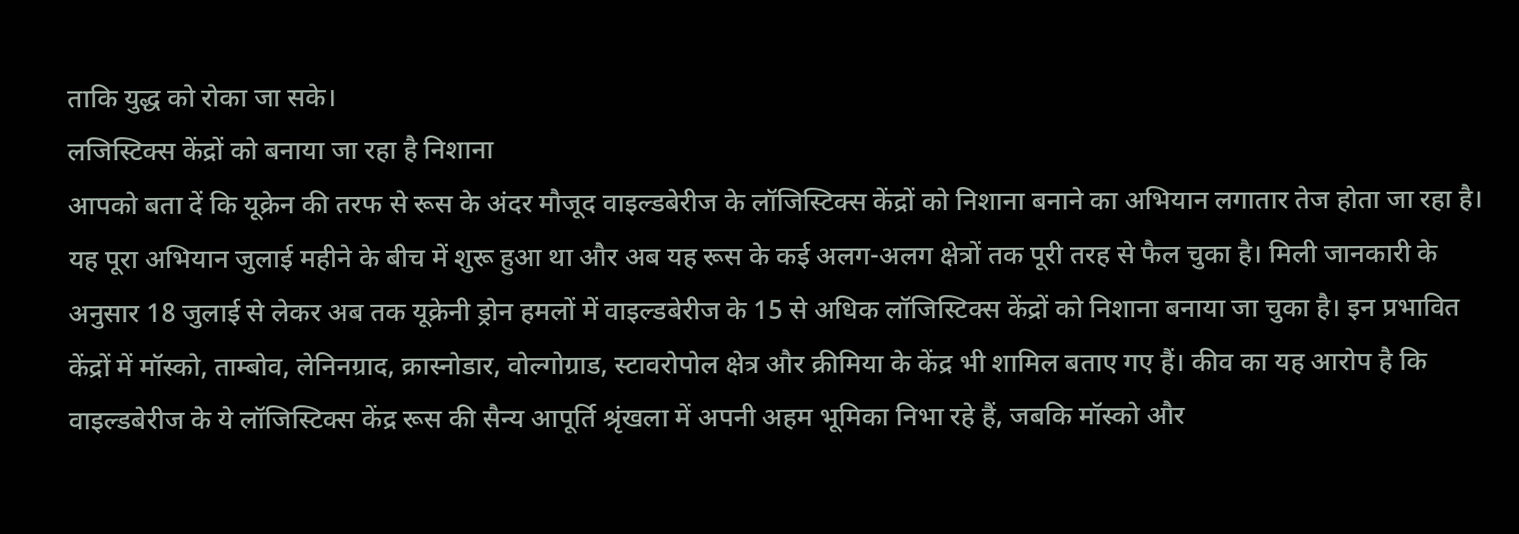ताकि युद्ध को रोका जा सके।
लजिस्टिक्स केंद्रों को बनाया जा रहा है निशाना
आपको बता दें कि यूक्रेन की तरफ से रूस के अंदर मौजूद वाइल्डबेरीज के लॉजिस्टिक्स केंद्रों को निशाना बनाने का अभियान लगातार तेज होता जा रहा है। यह पूरा अभियान जुलाई महीने के बीच में शुरू हुआ था और अब यह रूस के कई अलग-अलग क्षेत्रों तक पूरी तरह से फैल चुका है। मिली जानकारी के अनुसार 18 जुलाई से लेकर अब तक यूक्रेनी ड्रोन हमलों में वाइल्डबेरीज के 15 से अधिक लॉजिस्टिक्स केंद्रों को निशाना बनाया जा चुका है। इन प्रभावित केंद्रों में मॉस्को, ताम्बोव, लेनिनग्राद, क्रास्नोडार, वोल्गोग्राड, स्टावरोपोल क्षेत्र और क्रीमिया के केंद्र भी शामिल बताए गए हैं। कीव का यह आरोप है कि वाइल्डबेरीज के ये लॉजिस्टिक्स केंद्र रूस की सैन्य आपूर्ति श्रृंखला में अपनी अहम भूमिका निभा रहे हैं, जबकि मॉस्को और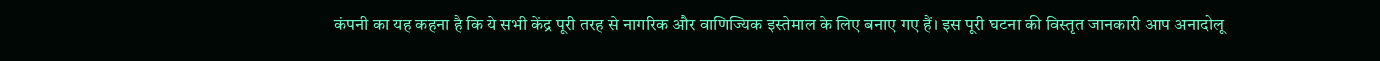कंपनी का यह कहना है कि ये सभी केंद्र पूरी तरह से नागरिक और वाणिज्यिक इस्तेमाल के लिए बनाए गए हैं। इस पूरी घटना की विस्तृत जानकारी आप अनादोलू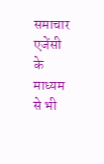समाचार एजेंसी के माध्यम से भी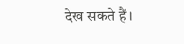देख सकते हैं।